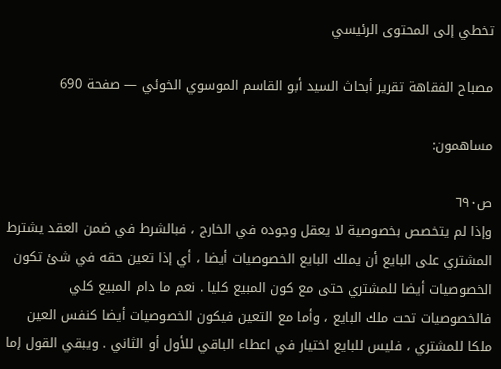تخطي إلى المحتوى الرئيسي

مصباح الفقاهة تقرير أبحاث السيد أبو القاسم الموسوي الخوئي — صفحة 690

مساهمون:

ص٦٩٠
وإذا لم يتخصص بخصوصية لا يعقل وجوده في الخارج ، فبالشرط في ضمن العقد يشترط المشتري على البايع أن يملك البايع الخصوصيات أيضا ، أي إذا تعين حقه في شئ تكون الخصوصيات أيضا للمشتري حتى مع كون المبيع كليا . نعم ما دام المبيع كلي فالخصوصيات تحت ملك البايع ، وأما مع التعين فيكون الخصوصيات أيضا كنفس العين ملكا للمشتري ، فليس للبايع اختيار في اعطاء الباقي للأول أو الثاني . ويبقي القول إما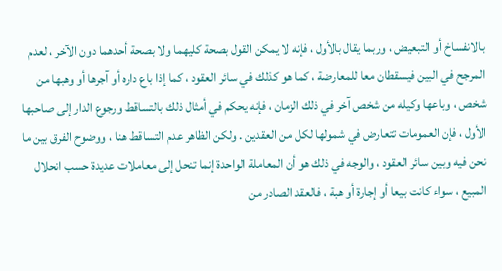بالانفساخ أو التبعيض ، وربما يقال بالأول ، فإنه لا يمكن القول بصحة كليهما ولا بصحة أحدهما دون الآخر ، لعدم المرجح في البين فيسقطان معا للمعارضة ، كما هو كذلك في سائر العقود ، كما إذا باع داره أو آجرها أو وهبها من شخص ، وباعها وكيله من شخص آخر في ذلك الزمان ، فإنه يحكم في أمثال ذلك بالتساقط ورجوع الدار إلى صاحبها الأول ، فإن العمومات تتعارض في شمولها لكل من العقدين . ولكن الظاهر عدم التساقط هنا ، ووضوح الفرق بين ما نحن فيه وبين سائر العقود ، والوجه في ذلك هو أن المعاملة الواحدة إنما تنحل إلى معاملات عديدة حسب انحلال المبيع ، سواء كانت بيعا أو إجارة أو هبة ، فالعقد الصادر من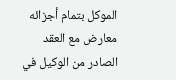الموكل بتمام أجزائه معارض مع العقد الصادر من الوكيل في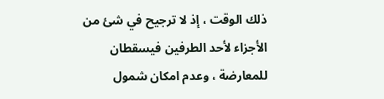ذلك الوقت ، إذ لا ترجيح في شئ من الأجزاء لأحد الطرفين فيسقطان للمعارضة ، وعدم امكان شمول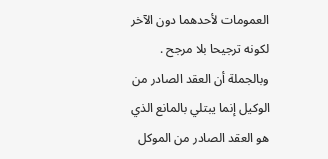العمومات لأحدهما دون الآخر لكونه ترجيحا بلا مرجح . وبالجملة أن العقد الصادر من الوكيل إنما يبتلي بالمانع الذي هو العقد الصادر من الموكل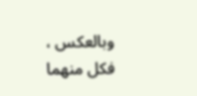وبالعكس ، فكل منهما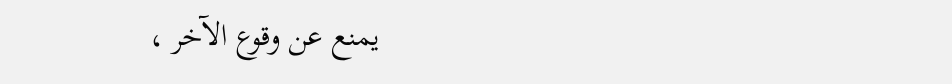يمنع عن وقوع الآخر ،